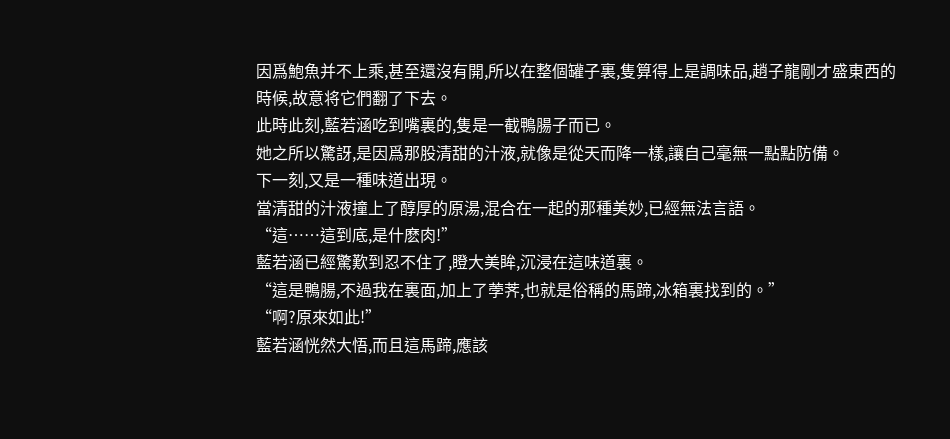因爲鮑魚并不上乘,甚至還沒有開,所以在整個罐子裏,隻算得上是調味品,趙子龍剛才盛東西的時候,故意将它們翻了下去。
此時此刻,藍若涵吃到嘴裏的,隻是一截鴨腸子而已。
她之所以驚訝,是因爲那股清甜的汁液,就像是從天而降一樣,讓自己毫無一點點防備。
下一刻,又是一種味道出現。
當清甜的汁液撞上了醇厚的原湯,混合在一起的那種美妙,已經無法言語。
“這……這到底,是什麽肉!”
藍若涵已經驚歎到忍不住了,瞪大美眸,沉浸在這味道裏。
“這是鴨腸,不過我在裏面,加上了荸荠,也就是俗稱的馬蹄,冰箱裏找到的。”
“啊?原來如此!”
藍若涵恍然大悟,而且這馬蹄,應該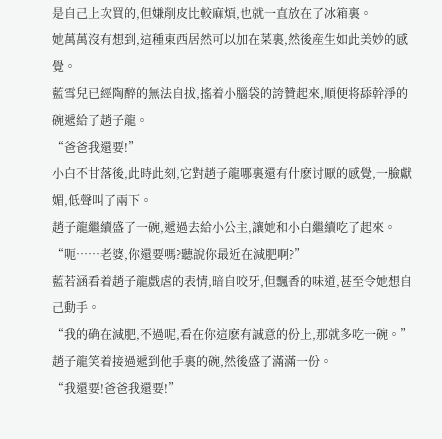是自己上次買的,但嫌削皮比較麻煩,也就一直放在了冰箱裏。
她萬萬沒有想到,這種東西居然可以加在菜裏,然後産生如此美妙的感覺。
藍雪兒已經陶醉的無法自拔,搖着小腦袋的誇贊起來,順便将舔幹淨的碗遞給了趙子龍。
“爸爸我還要!”
小白不甘落後,此時此刻,它對趙子龍哪裏還有什麽讨厭的感覺,一臉獻媚,低聲叫了兩下。
趙子龍繼續盛了一碗,遞過去給小公主,讓她和小白繼續吃了起來。
“呃……老婆,你還要嗎?聽說你最近在減肥啊?”
藍若涵看着趙子龍戲虐的表情,暗自咬牙,但飄香的味道,甚至令她想自己動手。
“我的确在減肥,不過呢,看在你這麽有誠意的份上,那就多吃一碗。”
趙子龍笑着接過遞到他手裏的碗,然後盛了滿滿一份。
“我還要!爸爸我還要!”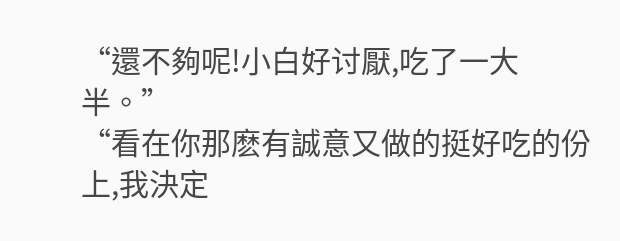“還不夠呢!小白好讨厭,吃了一大半。”
“看在你那麽有誠意又做的挺好吃的份上,我決定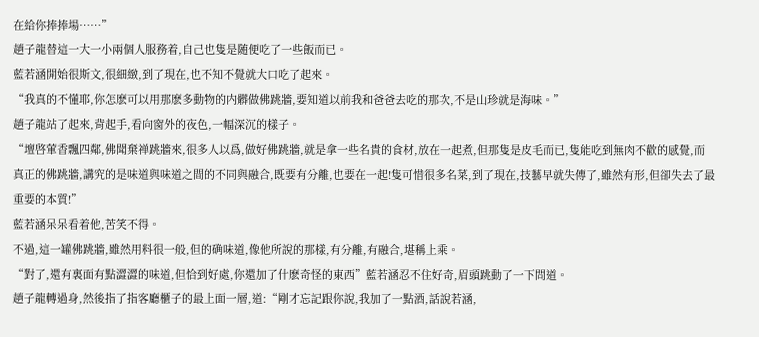在給你捧捧場……”
趙子龍替這一大一小兩個人服務着,自己也隻是随便吃了一些飯而已。
藍若涵開始很斯文,很細緻,到了現在,也不知不覺就大口吃了起來。
“我真的不懂耶,你怎麽可以用那麽多動物的内髒做佛跳牆,要知道以前我和爸爸去吃的那次,不是山珍就是海味。”
趙子龍站了起來,背起手,看向窗外的夜色,一幅深沉的樣子。
“壇啓葷香飄四鄰,佛聞棄禅跳牆來,很多人以爲,做好佛跳牆,就是拿一些名貴的食材,放在一起煮,但那隻是皮毛而已,隻能吃到無肉不歡的感覺,而真正的佛跳牆,講究的是味道與味道之間的不同與融合,既要有分離,也要在一起!隻可惜很多名菜,到了現在,技藝早就失傳了,雖然有形,但卻失去了最重要的本質!”
藍若涵呆呆看着他,苦笑不得。
不過,這一罐佛跳牆,雖然用料很一般,但的确味道,像他所說的那樣,有分離,有融合,堪稱上乘。
“對了,還有裏面有點澀澀的味道,但恰到好處,你還加了什麽奇怪的東西”藍若涵忍不住好奇,眉頭跳動了一下問道。
趙子龍轉過身,然後指了指客廳櫃子的最上面一層,道:“剛才忘記跟你說,我加了一點酒,話說若涵,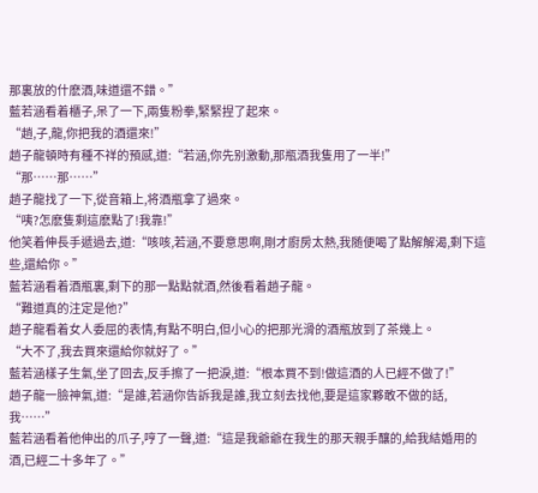那裏放的什麽酒,味道還不錯。”
藍若涵看着櫃子,呆了一下,兩隻粉拳,緊緊捏了起來。
“趙,子,龍,你把我的酒還來!”
趙子龍頓時有種不祥的預感,道:“若涵,你先别激動,那瓶酒我隻用了一半!”
“那……那……”
趙子龍找了一下,從音箱上,将酒瓶拿了過來。
“咦?怎麽隻剩這麽點了!我靠!”
他笑着伸長手遞過去,道:“咳咳,若涵,不要意思啊,剛才廚房太熱,我随便喝了點解解渴,剩下這些,還給你。”
藍若涵看着酒瓶裏,剩下的那一點點就酒,然後看着趙子龍。
“難道真的注定是他?”
趙子龍看着女人委屈的表情,有點不明白,但小心的把那光滑的酒瓶放到了茶幾上。
“大不了,我去買來還給你就好了。”
藍若涵樣子生氣,坐了回去,反手擦了一把淚,道:“根本買不到!做這酒的人已經不做了!”
趙子龍一臉神氣,道:“是誰,若涵你告訴我是誰,我立刻去找他,要是這家夥敢不做的話,我……”
藍若涵看着他伸出的爪子,哼了一聲,道:“這是我爺爺在我生的那天親手釀的,給我結婚用的酒,已經二十多年了。”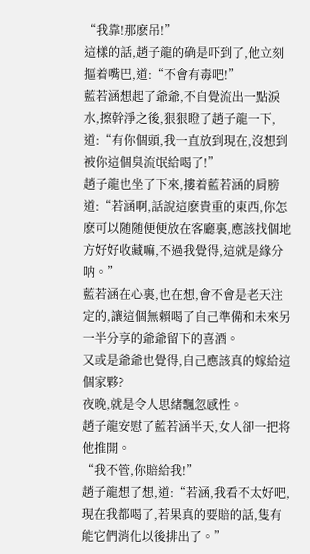“我靠!那麽吊!”
這樣的話,趙子龍的确是吓到了,他立刻摳着嘴巴,道:“不會有毒吧!”
藍若涵想起了爺爺,不自覺流出一點淚水,擦幹淨之後,狠狠瞪了趙子龍一下,道:“有你個頭,我一直放到現在,沒想到被你這個臭流氓給喝了!”
趙子龍也坐了下來,摟着藍若涵的肩膀道:“若涵啊,話說這麽貴重的東西,你怎麽可以随随便便放在客廳裏,應該找個地方好好收藏嘛,不過我覺得,這就是緣分呐。”
藍若涵在心裏,也在想,會不會是老天注定的,讓這個無賴喝了自己準備和未來另一半分享的爺爺留下的喜酒。
又或是爺爺也覺得,自己應該真的嫁給這個家夥?
夜晚,就是令人思緒飄忽感性。
趙子龍安慰了藍若涵半天,女人卻一把将他推開。
“我不管,你賠給我!”
趙子龍想了想,道:“若涵,我看不太好吧,現在我都喝了,若果真的要賠的話,隻有能它們消化以後排出了。”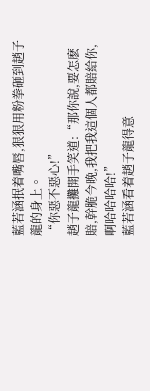藍若涵抿着嘴唇,狠狠用粉拳砸到趙子龍的身上。
“你惡不惡心!”
趙子龍攤開手笑道:“那你說,要怎麽賠,幹脆今晚,我把我這個人都賠給你,啊哈哈哈哈!”
藍若涵看着趙子龍得意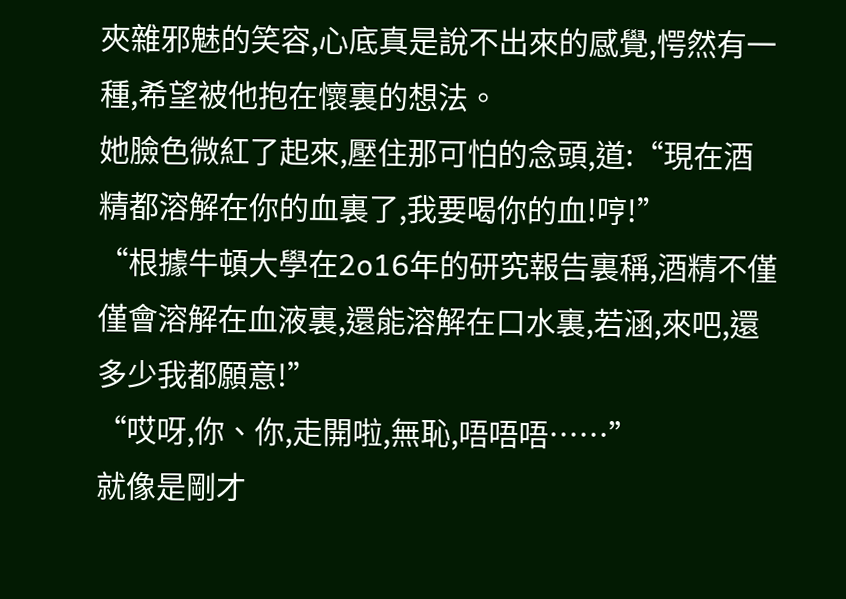夾雜邪魅的笑容,心底真是說不出來的感覺,愕然有一種,希望被他抱在懷裏的想法。
她臉色微紅了起來,壓住那可怕的念頭,道:“現在酒精都溶解在你的血裏了,我要喝你的血!哼!”
“根據牛頓大學在2o16年的研究報告裏稱,酒精不僅僅會溶解在血液裏,還能溶解在口水裏,若涵,來吧,還多少我都願意!”
“哎呀,你、你,走開啦,無恥,唔唔唔……”
就像是剛才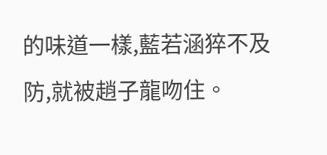的味道一樣,藍若涵猝不及防,就被趙子龍吻住。